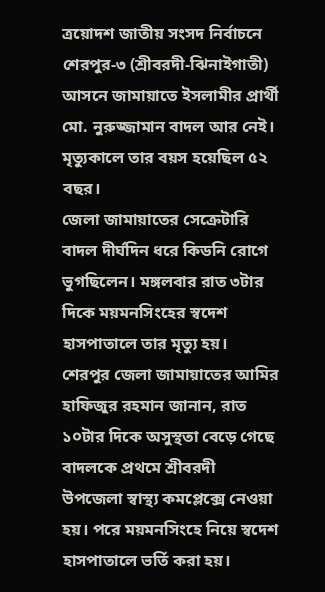ত্রয়োদশ জাতীয় সংসদ নির্বাচনে শেরপুর-৩ (শ্রীবরদী-ঝিনাইগাতী) আসনে জামায়াতে ইসলামীর প্রার্থী মো. নুরুজ্জামান বাদল আর নেই। মৃত্যুকালে তার বয়স হয়েছিল ৫২ বছর।
জেলা জামায়াতের সেক্রেটারি বাদল দীর্ঘদিন ধরে কিডনি রোগে ভুগছিলেন। মঙ্গলবার রাত ৩টার দিকে ময়মনসিংহের স্বদেশ হাসপাতালে তার মৃত্যু হয়।
শেরপুর জেলা জামায়াতের আমির হাফিজুর রহমান জানান, রাত ১০টার দিকে অসুস্থতা বেড়ে গেছে বাদলকে প্রথমে শ্রীবরদী উপজেলা স্বাস্থ্য কমপ্লেক্সে নেওয়া হয়। পরে ময়মনসিংহে নিয়ে স্বদেশ হাসপাতালে ভর্তি করা হয়।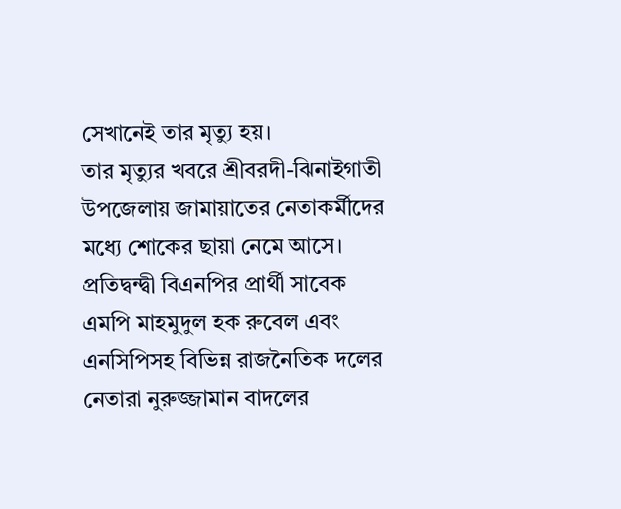সেখানেই তার মৃত্যু হয়।
তার মৃত্যুর খবরে শ্রীবরদী-ঝিনাইগাতী উপজেলায় জামায়াতের নেতাকর্মীদের মধ্যে শোকের ছায়া নেমে আসে।
প্রতিদ্বন্দ্বী বিএনপির প্রার্থী সাবেক এমপি মাহমুদুল হক রুবেল এবং এনসিপিসহ বিভিন্ন রাজনৈতিক দলের নেতারা নুরুজ্জামান বাদলের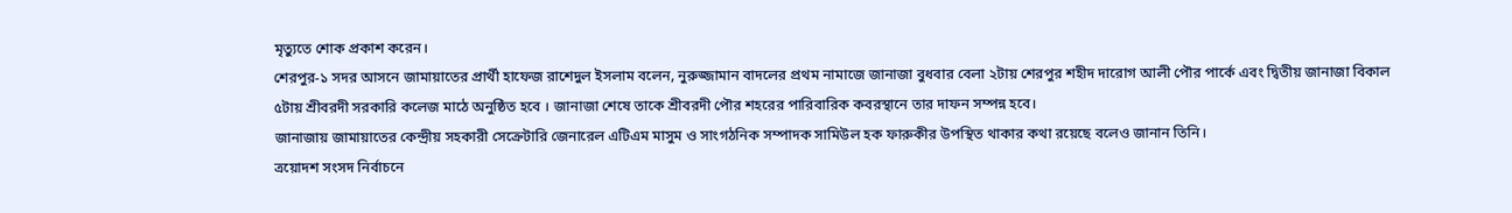মৃত্যুতে শোক প্রকাশ করেন।
শেরপুর-১ সদর আসনে জামায়াতের প্রার্থী হাফেজ রাশেদুল ইসলাম বলেন, নুরুজ্জামান বাদলের প্রথম নামাজে জানাজা বুধবার বেলা ২টায় শেরপুর শহীদ দারোগ আলী পৌর পার্কে এবং দ্বিতীয় জানাজা বিকাল ৫টায় শ্রীবরদী সরকারি কলেজ মাঠে অনুষ্ঠিত হবে । জানাজা শেষে তাকে শ্রীবরদী পৌর শহরের পারিবারিক কবরস্থানে তার দাফন সম্পন্ন হবে।
জানাজায় জামায়াতের কেন্দ্রীয় সহকারী সেক্রেটারি জেনারেল এটিএম মাসুম ও সাংগঠনিক সম্পাদক সামিউল হক ফারুকীর উপস্থিত থাকার কথা রয়েছে বলেও জানান তিনি।
ত্রয়োদশ সংসদ নির্বাচনে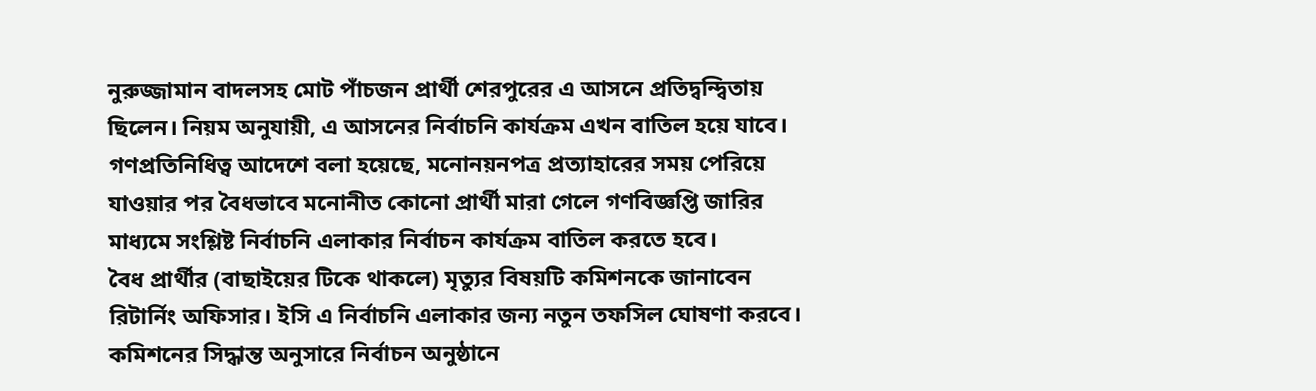নুরুজ্জামান বাদলসহ মোট পাঁচজন প্রার্থী শেরপুরের এ আসনে প্রতিদ্বন্দ্বিতায় ছিলেন। নিয়ম অনুযায়ী, এ আসনের নির্বাচনি কার্যক্রম এখন বাতিল হয়ে যাবে।
গণপ্রতিনিধিত্ব আদেশে বলা হয়েছে, মনোনয়নপত্র প্রত্যাহারের সময় পেরিয়ে যাওয়ার পর বৈধভাবে মনোনীত কোনো প্রার্থী মারা গেলে গণবিজ্ঞপ্তি জারির মাধ্যমে সংশ্লিষ্ট নির্বাচনি এলাকার নির্বাচন কার্যক্রম বাতিল করতে হবে।
বৈধ প্রার্থীর (বাছাইয়ের টিকে থাকলে) মৃত্যুর বিষয়টি কমিশনকে জানাবেন রিটার্নিং অফিসার। ইসি এ নির্বাচনি এলাকার জন্য নতুন তফসিল ঘোষণা করবে। কমিশনের সিদ্ধান্ত অনুসারে নির্বাচন অনুষ্ঠানে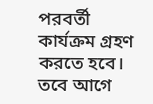পরবর্তী কার্যক্রম গ্রহণ করতে হবে।
তবে আগে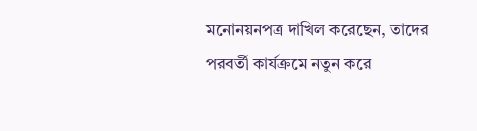মনোনয়নপত্র দাখিল করেছেন, তাদের পরবর্তী কার্যক্রমে নতুন করে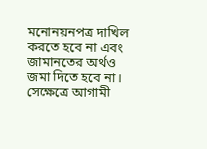মনোনয়নপত্র দাখিল করতে হবে না এবং জামানতের অর্থও জমা দিতে হবে না।
সেক্ষেত্রে আগামী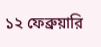১২ ফেব্রুয়ারি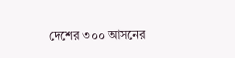দেশের ৩০০ আসনের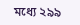মধ্যে ২৯৯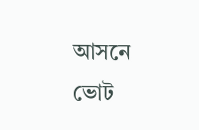আসনে ভোট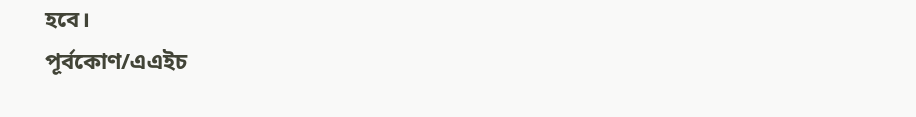হবে।
পূর্বকোণ/এএইচ